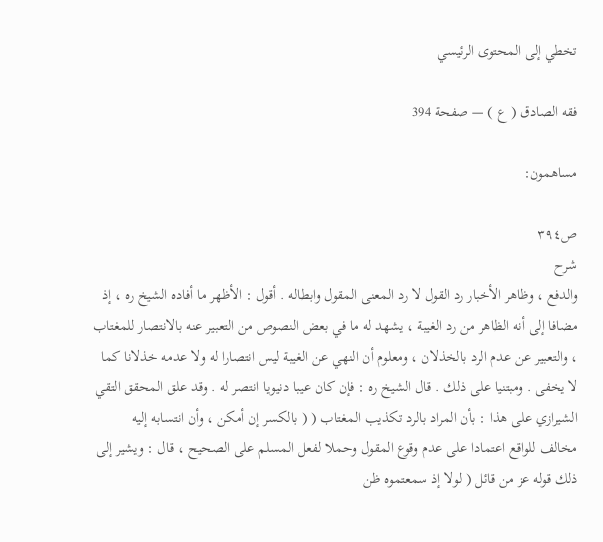تخطي إلى المحتوى الرئيسي

فقه الصادق ( ع ) — صفحة 394

مساهمون:

ص٣٩٤
شرح
والدفع ، وظاهر الأخبار رد القول لا رد المعنى المقول وابطاله . أقول : الأظهر ما أفاده الشيخ ره ، إذ مضافا إلى أنه الظاهر من رد الغيبة ، يشهد له ما في بعض النصوص من التعبير عنه بالانتصار للمغتاب ، والتعبير عن عدم الرد بالخذلان ، ومعلوم أن النهي عن الغيبة ليس انتصارا له ولا عدمه خذلانا كما لا يخفى . ومبتنيا على ذلك . قال الشيخ ره : فإن كان عيبا دنيويا انتصر له . وقد علق المحقق التقي الشيرازي على هذا : بأن المراد بالرد تكذيب المغتاب ( ( بالكسر إن أمكن ، وأن انتسابه إليه مخالف للواقع اعتمادا على عدم وقوع المقول وحملا لفعل المسلم على الصحيح ، قال : ويشير إلى ذلك قوله عز من قائل ( لولا إذ سمعتموه ظن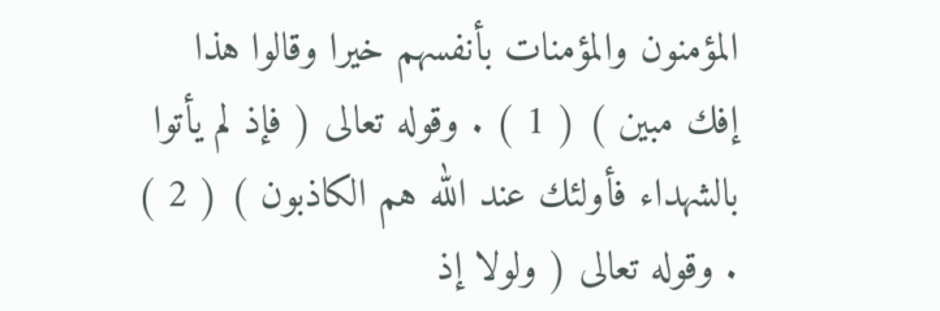المؤمنون والمؤمنات بأنفسهم خيرا وقالوا هذا إفك مبين ) ( 1 ) . وقوله تعالى ( فإذ لم يأتوا بالشهداء فأولئك عند الله هم الكاذبون ) ( 2 ) . وقوله تعالى ( ولولا إذ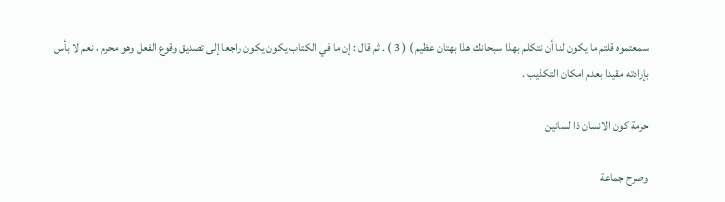سمعتموه قلتم ما يكون لنا أن نتكلم بهذا سبحانك هذا بهتان عظيم ) ( 3 ) . ثم قال : إن ما في الكتاب يكون يكون راجعا إلى تصديق وقوع الفعل وهو محرم ، نعم لا بأس بإرادته مقيدا بعدم امكان التكذيب .

حرمة كون الانسان ذا لسانين

وصرح جماعة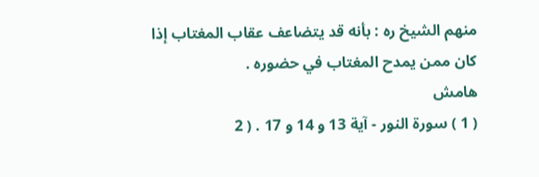منهم الشيخ ره : بأنه قد يتضاعف عقاب المغتاب إذا كان ممن يمدح المغتاب في حضوره .
هامش
( 1 ) سورة النور - آية 13 و 14 و 17 . ( 2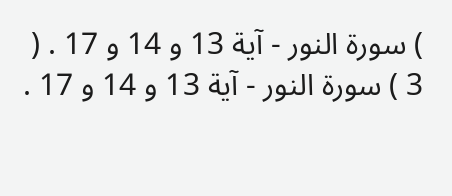) سورة النور - آية 13 و 14 و 17 . ( 3 ) سورة النور - آية 13 و 14 و 17 .